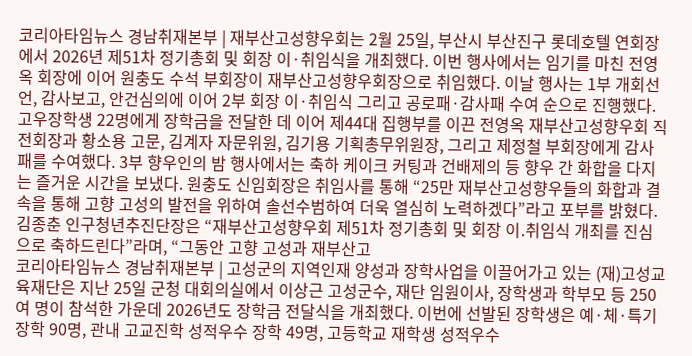코리아타임뉴스 경남취재본부 | 재부산고성향우회는 2월 25일, 부산시 부산진구 롯데호텔 연회장에서 2026년 제51차 정기총회 및 회장 이·취임식을 개최했다. 이번 행사에서는 임기를 마친 전영옥 회장에 이어 원충도 수석 부회장이 재부산고성향우회장으로 취임했다. 이날 행사는 1부 개회선언, 감사보고, 안건심의에 이어 2부 회장 이·취임식 그리고 공로패·감사패 수여 순으로 진행했다. 고우장학생 22명에게 장학금을 전달한 데 이어 제44대 집행부를 이끈 전영옥 재부산고성향우회 직전회장과 황소용 고문, 김계자 자문위원, 김기용 기획총무위원장, 그리고 제정철 부회장에게 감사패를 수여했다. 3부 향우인의 밤 행사에서는 축하 케이크 커팅과 건배제의 등 향우 간 화합을 다지는 즐거운 시간을 보냈다. 원충도 신임회장은 취임사를 통해 “25만 재부산고성향우들의 화합과 결속을 통해 고향 고성의 발전을 위하여 솔선수범하여 더욱 열심히 노력하겠다”라고 포부를 밝혔다. 김종춘 인구청년추진단장은 “재부산고성향우회 제51차 정기총회 및 회장 이․취임식 개최를 진심으로 축하드린다”라며, “그동안 고향 고성과 재부산고
코리아타임뉴스 경남취재본부 | 고성군의 지역인재 양성과 장학사업을 이끌어가고 있는 (재)고성교육재단은 지난 25일 군청 대회의실에서 이상근 고성군수, 재단 임원이사, 장학생과 학부모 등 250여 명이 참석한 가운데 2026년도 장학금 전달식을 개최했다. 이번에 선발된 장학생은 예·체·특기 장학 90명, 관내 고교진학 성적우수 장학 49명, 고등학교 재학생 성적우수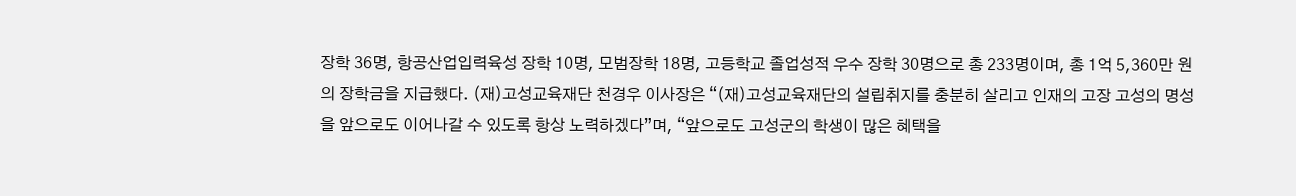장학 36명, 항공산업입력육성 장학 10명, 모범장학 18명, 고등학교 졸업성적 우수 장학 30명으로 총 233명이며, 총 1억 5,360만 원의 장학금을 지급했다. (재)고성교육재단 천경우 이사장은 “(재)고성교육재단의 설립취지를 충분히 살리고 인재의 고장 고성의 명성을 앞으로도 이어나갈 수 있도록 항상 노력하겠다”며, “앞으로도 고성군의 학생이 많은 혜택을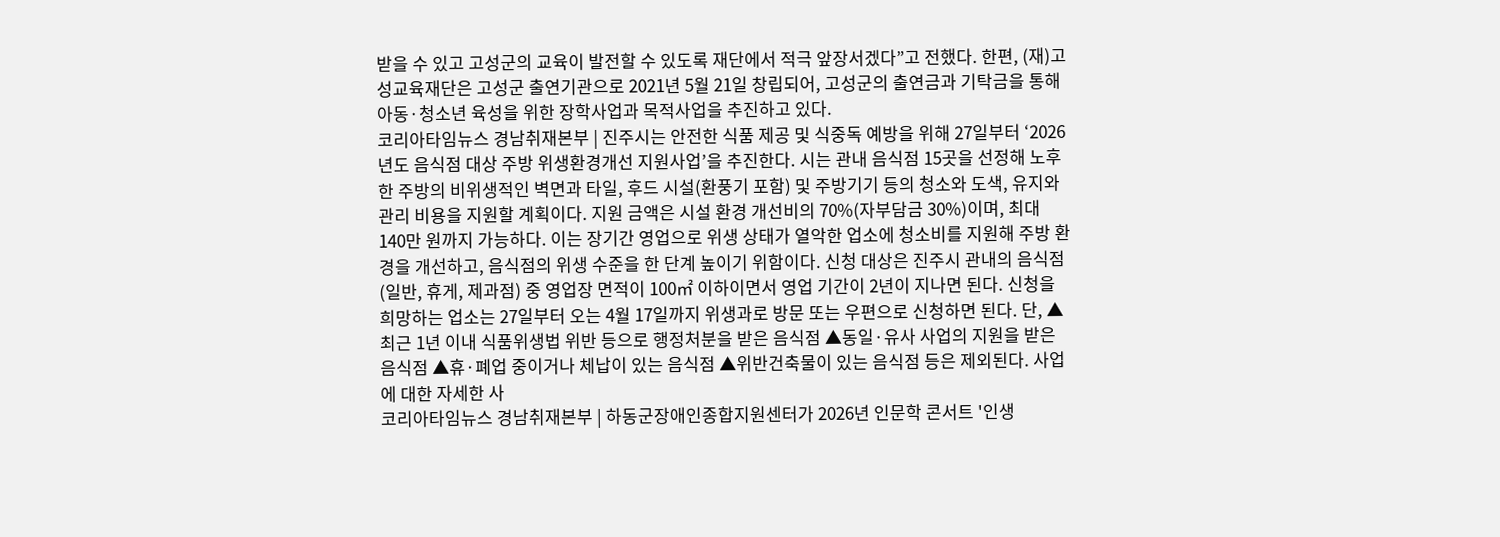받을 수 있고 고성군의 교육이 발전할 수 있도록 재단에서 적극 앞장서겠다”고 전했다. 한편, (재)고성교육재단은 고성군 출연기관으로 2021년 5월 21일 창립되어, 고성군의 출연금과 기탁금을 통해 아동·청소년 육성을 위한 장학사업과 목적사업을 추진하고 있다.
코리아타임뉴스 경남취재본부 | 진주시는 안전한 식품 제공 및 식중독 예방을 위해 27일부터 ‘2026년도 음식점 대상 주방 위생환경개선 지원사업’을 추진한다. 시는 관내 음식점 15곳을 선정해 노후한 주방의 비위생적인 벽면과 타일, 후드 시설(환풍기 포함) 및 주방기기 등의 청소와 도색, 유지와 관리 비용을 지원할 계획이다. 지원 금액은 시설 환경 개선비의 70%(자부담금 30%)이며, 최대 140만 원까지 가능하다. 이는 장기간 영업으로 위생 상태가 열악한 업소에 청소비를 지원해 주방 환경을 개선하고, 음식점의 위생 수준을 한 단계 높이기 위함이다. 신청 대상은 진주시 관내의 음식점(일반, 휴게, 제과점) 중 영업장 면적이 100㎡ 이하이면서 영업 기간이 2년이 지나면 된다. 신청을 희망하는 업소는 27일부터 오는 4월 17일까지 위생과로 방문 또는 우편으로 신청하면 된다. 단, ▲최근 1년 이내 식품위생법 위반 등으로 행정처분을 받은 음식점 ▲동일·유사 사업의 지원을 받은 음식점 ▲휴·폐업 중이거나 체납이 있는 음식점 ▲위반건축물이 있는 음식점 등은 제외된다. 사업에 대한 자세한 사
코리아타임뉴스 경남취재본부 | 하동군장애인종합지원센터가 2026년 인문학 콘서트 '인생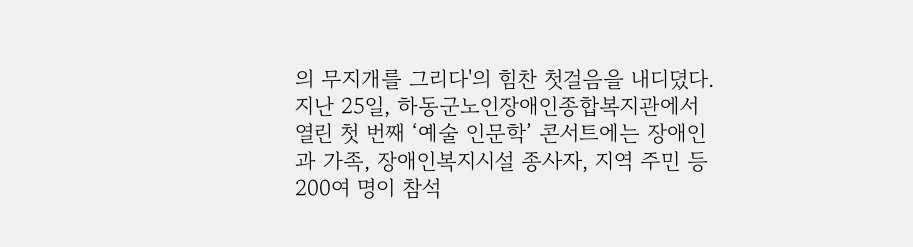의 무지개를 그리다'의 힘찬 첫걸음을 내디뎠다. 지난 25일, 하동군노인장애인종합복지관에서 열린 첫 번째 ‘예술 인문학’ 콘서트에는 장애인과 가족, 장애인복지시설 종사자, 지역 주민 등 200여 명이 참석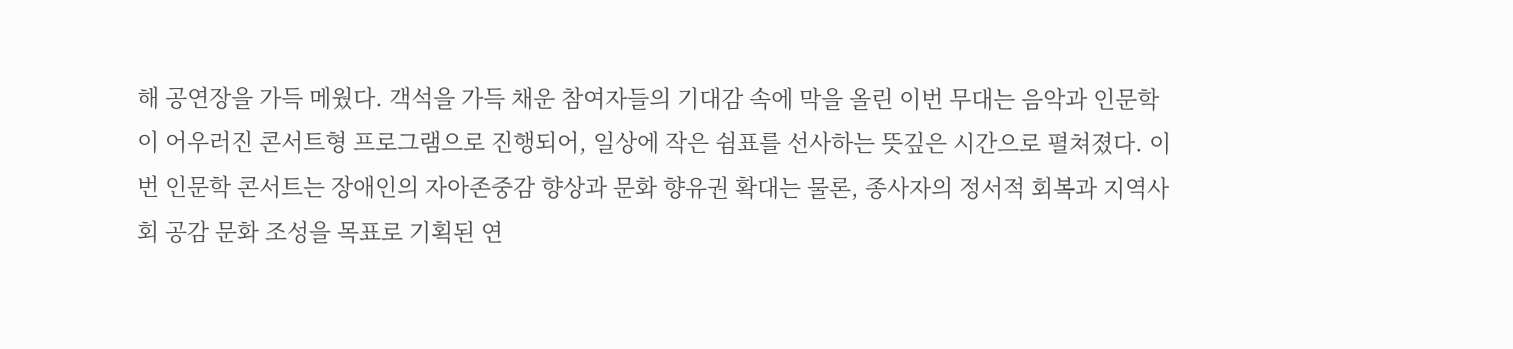해 공연장을 가득 메웠다. 객석을 가득 채운 참여자들의 기대감 속에 막을 올린 이번 무대는 음악과 인문학이 어우러진 콘서트형 프로그램으로 진행되어, 일상에 작은 쉼표를 선사하는 뜻깊은 시간으로 펼쳐졌다. 이번 인문학 콘서트는 장애인의 자아존중감 향상과 문화 향유권 확대는 물론, 종사자의 정서적 회복과 지역사회 공감 문화 조성을 목표로 기획된 연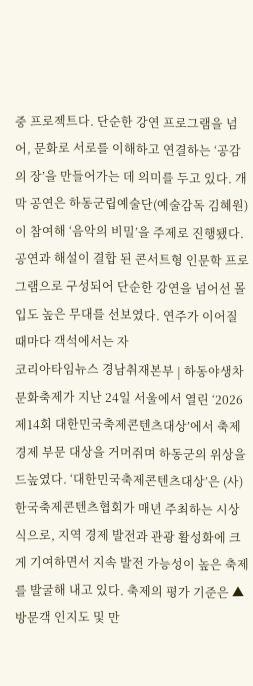중 프로젝트다. 단순한 강연 프로그램을 넘어, 문화로 서로를 이해하고 연결하는 ‘공감의 장’을 만들어가는 데 의미를 두고 있다. 개막 공연은 하동군립예술단(예술감독 김혜원)이 참여해 ‘음악의 비밀’을 주제로 진행됐다. 공연과 해설이 결합 된 콘서트형 인문학 프로그램으로 구성되어 단순한 강연을 넘어선 몰입도 높은 무대를 선보였다. 연주가 이어질 때마다 객석에서는 자
코리아타임뉴스 경남취재본부 | 하동야생차문화축제가 지난 24일 서울에서 열린 ‘2026 제14회 대한민국축제콘텐츠대상’에서 축제 경제 부문 대상을 거머쥐며 하동군의 위상을 드높였다. ‘대한민국축제콘텐츠대상’은 (사)한국축제콘텐츠협회가 매년 주최하는 시상식으로, 지역 경제 발전과 관광 활성화에 크게 기여하면서 지속 발전 가능성이 높은 축제를 발굴해 내고 있다. 축제의 평가 기준은 ▲방문객 인지도 및 만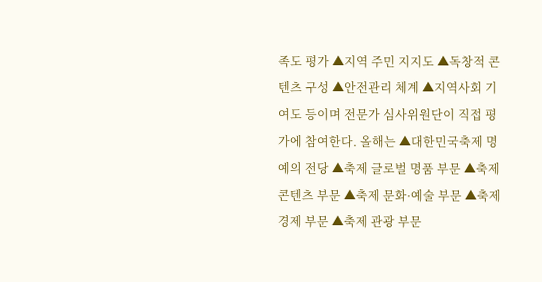족도 평가 ▲지역 주민 지지도 ▲독창적 콘텐츠 구성 ▲안전관리 체계 ▲지역사회 기여도 등이며 전문가 심사위원단이 직접 평가에 참여한다. 올해는 ▲대한민국축제 명예의 전당 ▲축제 글로벌 명품 부문 ▲축제콘텐츠 부문 ▲축제 문화·예술 부문 ▲축제 경제 부문 ▲축제 관광 부문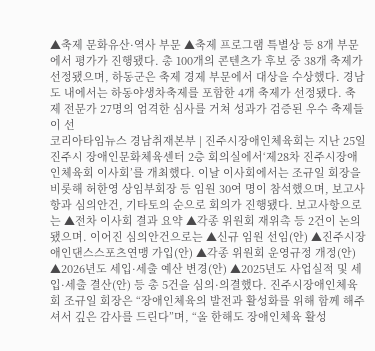▲축제 문화유산·역사 부문 ▲축제 프로그램 특별상 등 8개 부문에서 평가가 진행됐다. 총 100개의 콘텐츠가 후보 중 38개 축제가 선정됐으며, 하동군은 축제 경제 부문에서 대상을 수상했다. 경남도 내에서는 하동야생차축제를 포함한 4개 축제가 선정됐다. 축제 전문가 27명의 엄격한 심사를 거쳐 성과가 검증된 우수 축제들이 선
코리아타임뉴스 경남취재본부 | 진주시장애인체육회는 지난 25일 진주시 장애인문화체육센터 2층 회의실에서‘제28차 진주시장애인체육회 이사회’를 개최했다. 이날 이사회에서는 조규일 회장을 비롯해 허한영 상임부회장 등 임원 30여 명이 참석했으며, 보고사항과 심의안건, 기타토의 순으로 회의가 진행됐다. 보고사항으로는 ▲전차 이사회 결과 요약 ▲각종 위원회 재위촉 등 2건이 논의됐으며. 이어진 심의안건으로는 ▲신규 임원 선임(안) ▲진주시장애인댄스스포츠연맹 가입(안) ▲각종 위원회 운영규정 개정(안) ▲2026년도 세입·세출 예산 변경(안) ▲2025년도 사업실적 및 세입·세출 결산(안) 등 총 5건을 심의·의결했다. 진주시장애인체육회 조규일 회장은 “장애인체육의 발전과 활성화를 위해 함께 해주셔서 깊은 감사를 드린다”며, “올 한해도 장애인체육 활성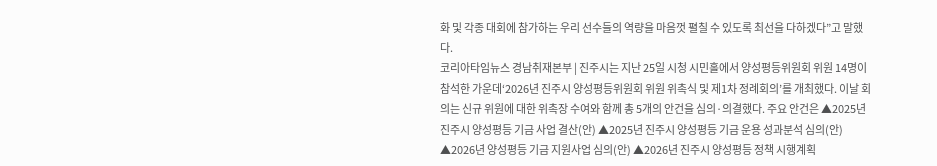화 및 각종 대회에 참가하는 우리 선수들의 역량을 마음껏 펼칠 수 있도록 최선을 다하겠다”고 말했다.
코리아타임뉴스 경남취재본부 | 진주시는 지난 25일 시청 시민홀에서 양성평등위원회 위원 14명이 참석한 가운데‘2026년 진주시 양성평등위원회 위원 위촉식 및 제1차 정례회의’를 개최했다. 이날 회의는 신규 위원에 대한 위촉장 수여와 함께 총 5개의 안건을 심의·의결했다. 주요 안건은 ▲2025년 진주시 양성평등 기금 사업 결산(안) ▲2025년 진주시 양성평등 기금 운용 성과분석 심의(안) ▲2026년 양성평등 기금 지원사업 심의(안) ▲2026년 진주시 양성평등 정책 시행계획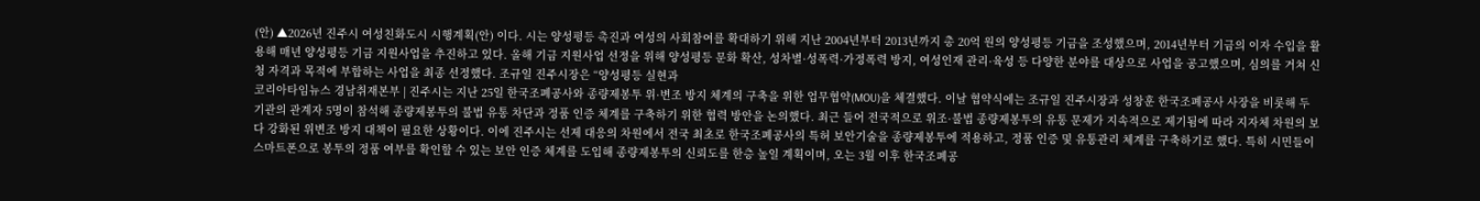(안) ▲2026년 진주시 여성친화도시 시행계획(안) 이다. 시는 양성평등 촉진과 여성의 사회참여를 확대하기 위해 지난 2004년부터 2013년까지 총 20억 원의 양성평등 기금을 조성했으며, 2014년부터 기금의 이자 수입을 활용해 매년 양성평등 기금 지원사업을 추진하고 있다. 올해 기금 지원사업 선정을 위해 양성평등 문화 확산, 성차별·성폭력·가정폭력 방지, 여성인재 관리·육성 등 다양한 분야를 대상으로 사업을 공고했으며, 심의를 거쳐 신청 자격과 목적에 부합하는 사업을 최종 선정했다. 조규일 진주시장은 “양성평등 실현과
코리아타임뉴스 경남취재본부 | 진주시는 지난 25일 한국조폐공사와 종량제봉투 위·변조 방지 체계의 구축을 위한 업무협약(MOU)을 체결했다. 이날 협약식에는 조규일 진주시장과 성창훈 한국조폐공사 사장을 비롯해 두 기관의 관계자 5명이 참석해 종량제봉투의 불법 유통 차단과 정품 인증 체계를 구축하기 위한 협력 방안을 논의했다. 최근 들어 전국적으로 위조·불법 종량제봉투의 유통 문제가 지속적으로 제기됨에 따라 지자체 차원의 보다 강화된 위변조 방지 대책이 필요한 상황이다. 이에 진주시는 선제 대응의 차원에서 전국 최초로 한국조폐공사의 특허 보안기술을 종량제봉투에 적용하고, 정품 인증 및 유통관리 체계를 구축하기로 했다. 특히 시민들이 스마트폰으로 봉투의 정품 여부를 확인할 수 있는 보안 인증 체계를 도입해 종량제봉투의 신뢰도를 한층 높일 계획이며, 오는 3월 이후 한국조폐공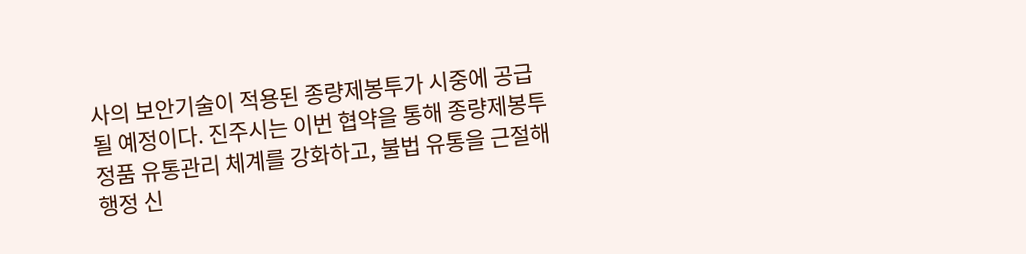사의 보안기술이 적용된 종량제봉투가 시중에 공급될 예정이다. 진주시는 이번 협약을 통해 종량제봉투 정품 유통관리 체계를 강화하고, 불법 유통을 근절해 행정 신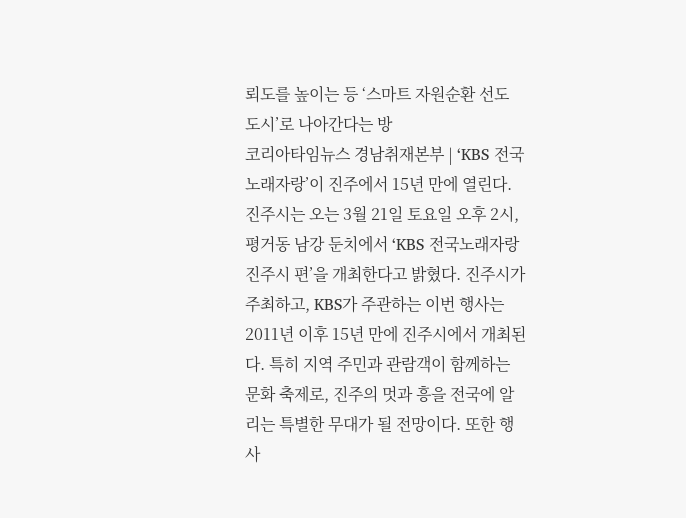뢰도를 높이는 등 ‘스마트 자원순환 선도 도시’로 나아간다는 방
코리아타임뉴스 경남취재본부 | ‘KBS 전국노래자랑’이 진주에서 15년 만에 열린다. 진주시는 오는 3월 21일 토요일 오후 2시, 평거동 남강 둔치에서 ‘KBS 전국노래자랑 진주시 편’을 개최한다고 밝혔다. 진주시가 주최하고, KBS가 주관하는 이번 행사는 2011년 이후 15년 만에 진주시에서 개최된다. 특히 지역 주민과 관람객이 함께하는 문화 축제로, 진주의 멋과 흥을 전국에 알리는 특별한 무대가 될 전망이다. 또한 행사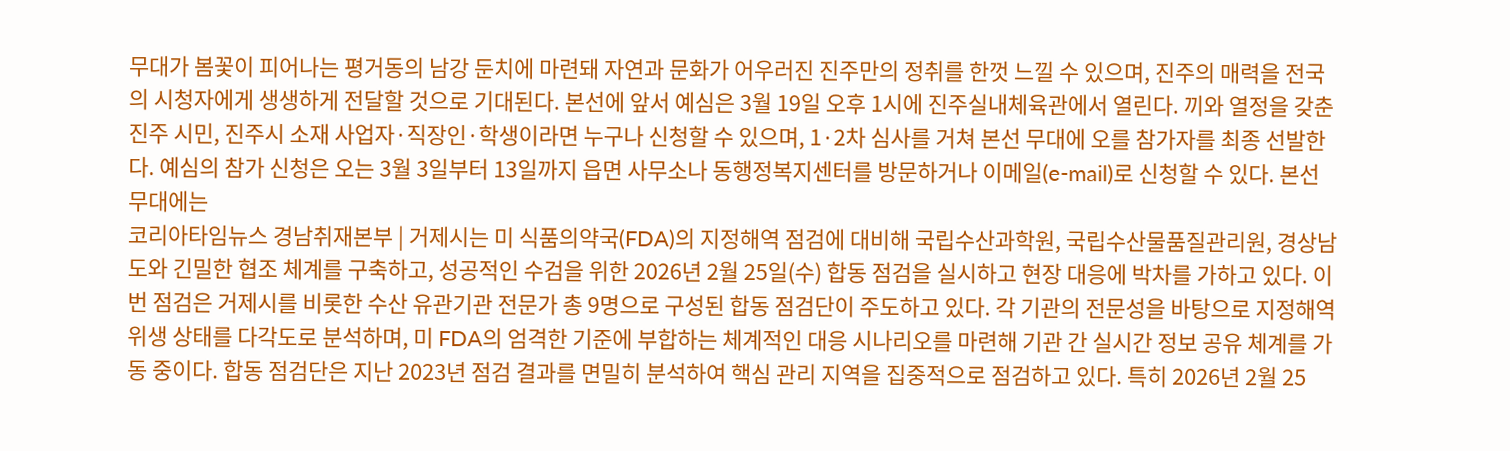무대가 봄꽃이 피어나는 평거동의 남강 둔치에 마련돼 자연과 문화가 어우러진 진주만의 정취를 한껏 느낄 수 있으며, 진주의 매력을 전국의 시청자에게 생생하게 전달할 것으로 기대된다. 본선에 앞서 예심은 3월 19일 오후 1시에 진주실내체육관에서 열린다. 끼와 열정을 갖춘 진주 시민, 진주시 소재 사업자·직장인·학생이라면 누구나 신청할 수 있으며, 1·2차 심사를 거쳐 본선 무대에 오를 참가자를 최종 선발한다. 예심의 참가 신청은 오는 3월 3일부터 13일까지 읍면 사무소나 동행정복지센터를 방문하거나 이메일(e-mail)로 신청할 수 있다. 본선 무대에는
코리아타임뉴스 경남취재본부 | 거제시는 미 식품의약국(FDA)의 지정해역 점검에 대비해 국립수산과학원, 국립수산물품질관리원, 경상남도와 긴밀한 협조 체계를 구축하고, 성공적인 수검을 위한 2026년 2월 25일(수) 합동 점검을 실시하고 현장 대응에 박차를 가하고 있다. 이번 점검은 거제시를 비롯한 수산 유관기관 전문가 총 9명으로 구성된 합동 점검단이 주도하고 있다. 각 기관의 전문성을 바탕으로 지정해역 위생 상태를 다각도로 분석하며, 미 FDA의 엄격한 기준에 부합하는 체계적인 대응 시나리오를 마련해 기관 간 실시간 정보 공유 체계를 가동 중이다. 합동 점검단은 지난 2023년 점검 결과를 면밀히 분석하여 핵심 관리 지역을 집중적으로 점검하고 있다. 특히 2026년 2월 25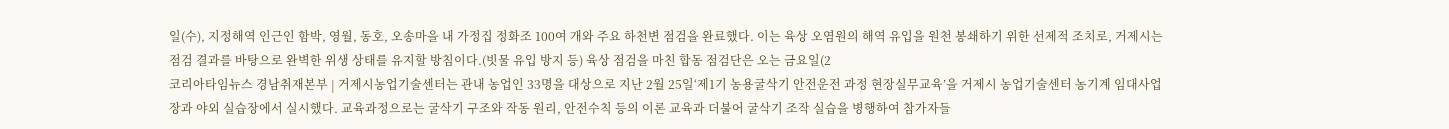일(수), 지정해역 인근인 함박, 영월, 동호, 오송마을 내 가정집 정화조 100여 개와 주요 하천변 점검을 완료했다. 이는 육상 오염원의 해역 유입을 원천 봉쇄하기 위한 선제적 조치로, 거제시는 점검 결과를 바탕으로 완벽한 위생 상태를 유지할 방침이다.(빗물 유입 방지 등) 육상 점검을 마친 합동 점검단은 오는 금요일(2
코리아타임뉴스 경남취재본부 | 거제시농업기술센터는 관내 농업인 33명을 대상으로 지난 2월 25일‘제1기 농용굴삭기 안전운전 과정 현장실무교육’을 거제시 농업기술센터 농기계 임대사업장과 야외 실습장에서 실시했다. 교육과정으로는 굴삭기 구조와 작동 원리, 안전수칙 등의 이론 교육과 더불어 굴삭기 조작 실습을 병행하여 참가자들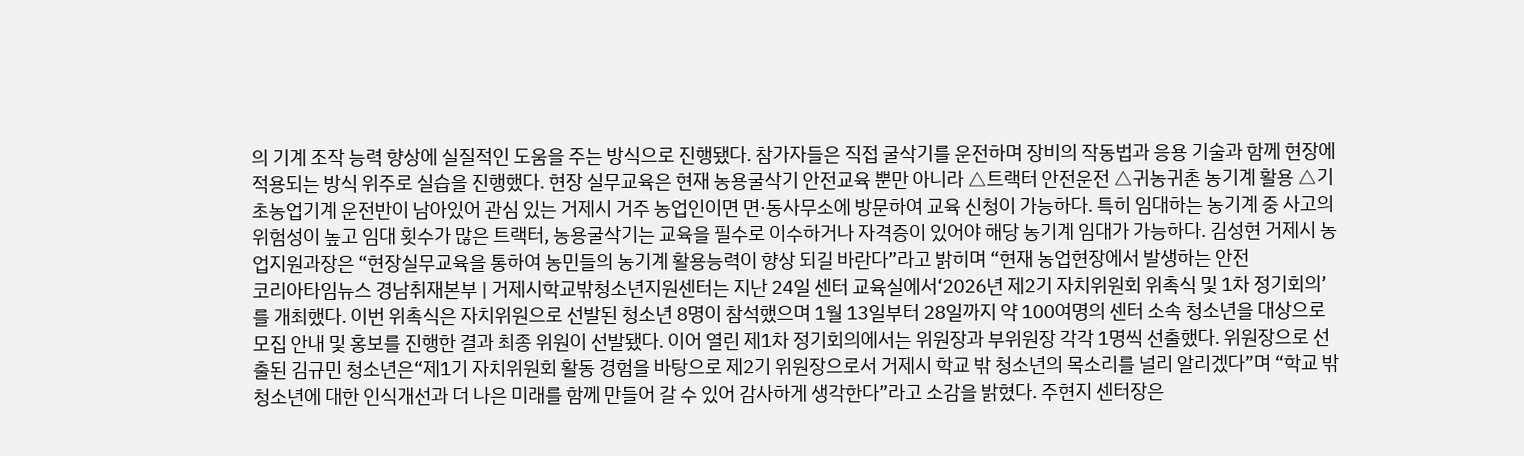의 기계 조작 능력 향상에 실질적인 도움을 주는 방식으로 진행됐다. 참가자들은 직접 굴삭기를 운전하며 장비의 작동법과 응용 기술과 함께 현장에 적용되는 방식 위주로 실습을 진행했다. 현장 실무교육은 현재 농용굴삭기 안전교육 뿐만 아니라 △트랙터 안전운전 △귀농귀촌 농기계 활용 △기초농업기계 운전반이 남아있어 관심 있는 거제시 거주 농업인이면 면·동사무소에 방문하여 교육 신청이 가능하다. 특히 임대하는 농기계 중 사고의 위험성이 높고 임대 횟수가 많은 트랙터, 농용굴삭기는 교육을 필수로 이수하거나 자격증이 있어야 해당 농기계 임대가 가능하다. 김성현 거제시 농업지원과장은 “현장실무교육을 통하여 농민들의 농기계 활용능력이 향상 되길 바란다”라고 밝히며 “현재 농업현장에서 발생하는 안전
코리아타임뉴스 경남취재본부 | 거제시학교밖청소년지원센터는 지난 24일 센터 교육실에서‘2026년 제2기 자치위원회 위촉식 및 1차 정기회의’를 개최했다. 이번 위촉식은 자치위원으로 선발된 청소년 8명이 참석했으며 1월 13일부터 28일까지 약 100여명의 센터 소속 청소년을 대상으로 모집 안내 및 홍보를 진행한 결과 최종 위원이 선발됐다. 이어 열린 제1차 정기회의에서는 위원장과 부위원장 각각 1명씩 선출했다. 위원장으로 선출된 김규민 청소년은“제1기 자치위원회 활동 경험을 바탕으로 제2기 위원장으로서 거제시 학교 밖 청소년의 목소리를 널리 알리겠다”며 “학교 밖 청소년에 대한 인식개선과 더 나은 미래를 함께 만들어 갈 수 있어 감사하게 생각한다”라고 소감을 밝혔다. 주현지 센터장은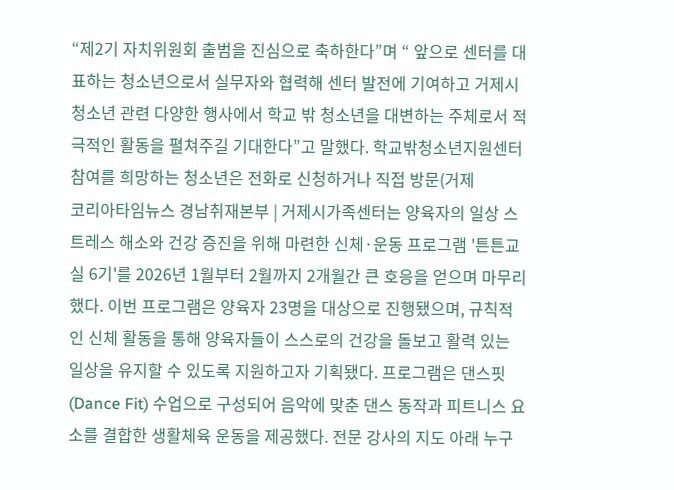“제2기 자치위원회 출범을 진심으로 축하한다”며 “ 앞으로 센터를 대표하는 청소년으로서 실무자와 협력해 센터 발전에 기여하고 거제시 청소년 관련 다양한 행사에서 학교 밖 청소년을 대변하는 주체로서 적극적인 활동을 펼쳐주길 기대한다”고 말했다. 학교밖청소년지원센터 참여를 희망하는 청소년은 전화로 신청하거나 직접 방문(거제
코리아타임뉴스 경남취재본부 | 거제시가족센터는 양육자의 일상 스트레스 해소와 건강 증진을 위해 마련한 신체·운동 프로그램 '튼튼교실 6기'를 2026년 1월부터 2월까지 2개월간 큰 호응을 얻으며 마무리했다. 이번 프로그램은 양육자 23명을 대상으로 진행됐으며, 규칙적인 신체 활동을 통해 양육자들이 스스로의 건강을 돌보고 활력 있는 일상을 유지할 수 있도록 지원하고자 기획됐다. 프로그램은 댄스핏(Dance Fit) 수업으로 구성되어 음악에 맞춘 댄스 동작과 피트니스 요소를 결합한 생활체육 운동을 제공했다. 전문 강사의 지도 아래 누구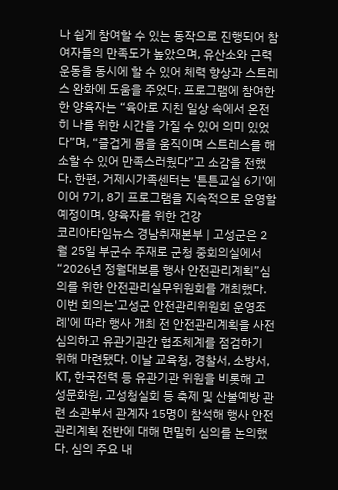나 쉽게 참여할 수 있는 동작으로 진행되어 참여자들의 만족도가 높았으며, 유산소와 근력 운동을 동시에 할 수 있어 체력 향상과 스트레스 완화에 도움을 주었다. 프로그램에 참여한 한 양육자는 “육아로 지친 일상 속에서 온전히 나를 위한 시간을 가질 수 있어 의미 있었다”며, “즐겁게 몸을 움직이며 스트레스를 해소할 수 있어 만족스러웠다”고 소감을 전했다. 한편, 거제시가족센터는 '튼튼교실 6기'에 이어 7기, 8기 프로그램을 지속적으로 운영할 예정이며, 양육자를 위한 건강
코리아타임뉴스 경남취재본부 | 고성군은 2월 25일 부군수 주재로 군청 중회의실에서 “2026년 정월대보름 행사 안전관리계획”심의를 위한 안전관리실무위원회를 개최했다. 이번 회의는'고성군 안전관리위원회 운영조례'에 따라 행사 개최 전 안전관리계획을 사전 심의하고 유관기관간 협조체계를 점검하기 위해 마련됐다. 이날 교육청, 경찰서, 소방서, KT, 한국전력 등 유관기관 위원을 비롯해 고성문화원, 고성청실회 등 축제 및 산불예방 관련 소관부서 관계자 15명이 참석해 행사 안전관리계획 전반에 대해 면밀히 심의를 논의했다. 심의 주요 내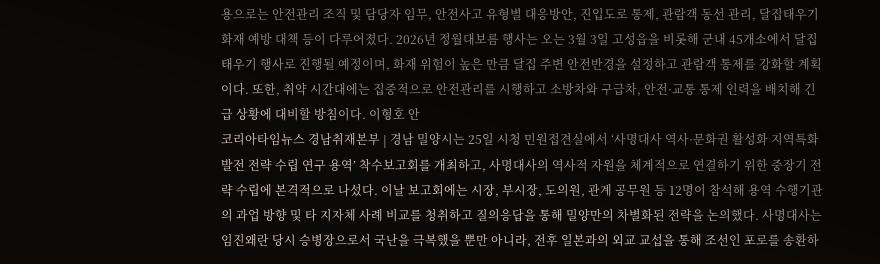용으로는 안전관리 조직 및 담당자 임무, 안전사고 유형별 대응방안, 진입도로 통제, 관람객 동선 관리, 달집태우기 화재 예방 대책 등이 다루어졌다. 2026년 정월대보름 행사는 오는 3월 3일 고성읍을 비롯해 군내 45개소에서 달집태우기 행사로 진행될 예정이며, 화재 위험이 높은 만큼 달집 주변 안전반경을 설정하고 관람객 통제를 강화할 계획이다. 또한, 취약 시간대에는 집중적으로 안전관리를 시행하고 소방차와 구급차, 안전·교통 통제 인력을 배치해 긴급 상황에 대비할 방침이다. 이형호 안
코리아타임뉴스 경남취재본부 | 경남 밀양시는 25일 시청 민원접견실에서 ‘사명대사 역사·문화권 활성화 지역특화 발전 전략 수립 연구 용역’ 착수보고회를 개최하고, 사명대사의 역사적 자원을 체계적으로 연결하기 위한 중장기 전략 수립에 본격적으로 나섰다. 이날 보고회에는 시장, 부시장, 도의원, 관계 공무원 등 12명이 참석해 용역 수행기관의 과업 방향 및 타 지자체 사례 비교를 청취하고 질의응답을 통해 밀양만의 차별화된 전략을 논의했다. 사명대사는 임진왜란 당시 승병장으로서 국난을 극복했을 뿐만 아니라, 전후 일본과의 외교 교섭을 통해 조선인 포로를 송환하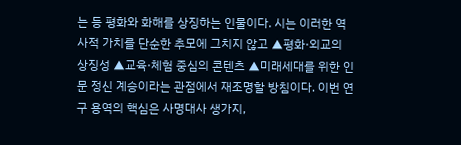는 등 평화와 화해를 상징하는 인물이다. 시는 이러한 역사적 가치를 단순한 추모에 그치지 않고 ▲평화·외교의 상징성 ▲교육·체험 중심의 콘텐츠 ▲미래세대를 위한 인문 정신 계승이라는 관점에서 재조명할 방침이다. 이번 연구 용역의 핵심은 사명대사 생가지,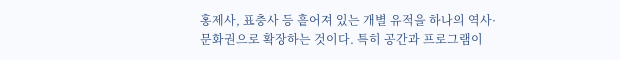홍제사, 표충사 등 흩어져 있는 개별 유적을 하나의 역사·문화권으로 확장하는 것이다. 특히 공간과 프로그램이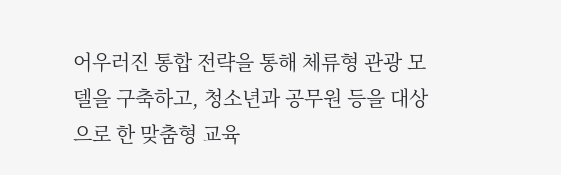어우러진 통합 전략을 통해 체류형 관광 모델을 구축하고, 청소년과 공무원 등을 대상으로 한 맞춤형 교육